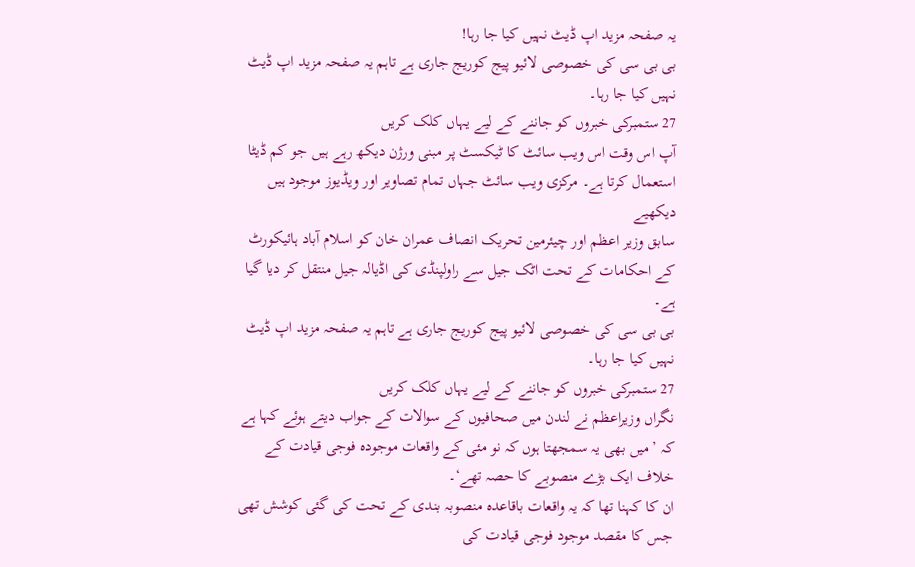یہ صفحہ مزید اپ ڈیٹ نہیں کیا جا رہا!
بی بی سی کی خصوصی لائیو پیج کوریج جاری ہے تاہم یہ صفحہ مزید اپ ڈیٹ نہیں کیا جا رہا۔
27 ستمبرکی خبروں کو جاننے کے لیے یہاں کلک کریں
آپ اس وقت اس ویب سائٹ کا ٹیکسٹ پر مبنی ورژن دیکھ رہے ہیں جو کم ڈیٹا استعمال کرتا ہے۔ مرکزی ویب سائٹ جہاں تمام تصاویر اور ویڈیوز موجود ہیں دیکھیے
سابق وزیر اعظم اور چیئرمین تحریک انصاف عمران خان کو اسلام آباد ہائیکورٹ کے احکامات کے تحت اٹک جیل سے راولپنڈی کی اڈیالہ جیل منتقل کر دیا گیا ہے۔
بی بی سی کی خصوصی لائیو پیج کوریج جاری ہے تاہم یہ صفحہ مزید اپ ڈیٹ نہیں کیا جا رہا۔
27 ستمبرکی خبروں کو جاننے کے لیے یہاں کلک کریں
نگراں وزیراعظم نے لندن میں صحافیوں کے سوالات کے جواب دیتے ہوئے کہا ہے کہ ’میں بھی یہ سمجھتا ہوں کہ نو مئی کے واقعات موجودہ فوجی قیادت کے خلاف ایک بڑے منصوبے کا حصہ تھے‘۔
ان کا کہنا تھا کہ یہ واقعات باقاعدہ منصوبہ بندی کے تحت کی گئی کوشش تھی جس کا مقصد موجود فوجی قیادت کی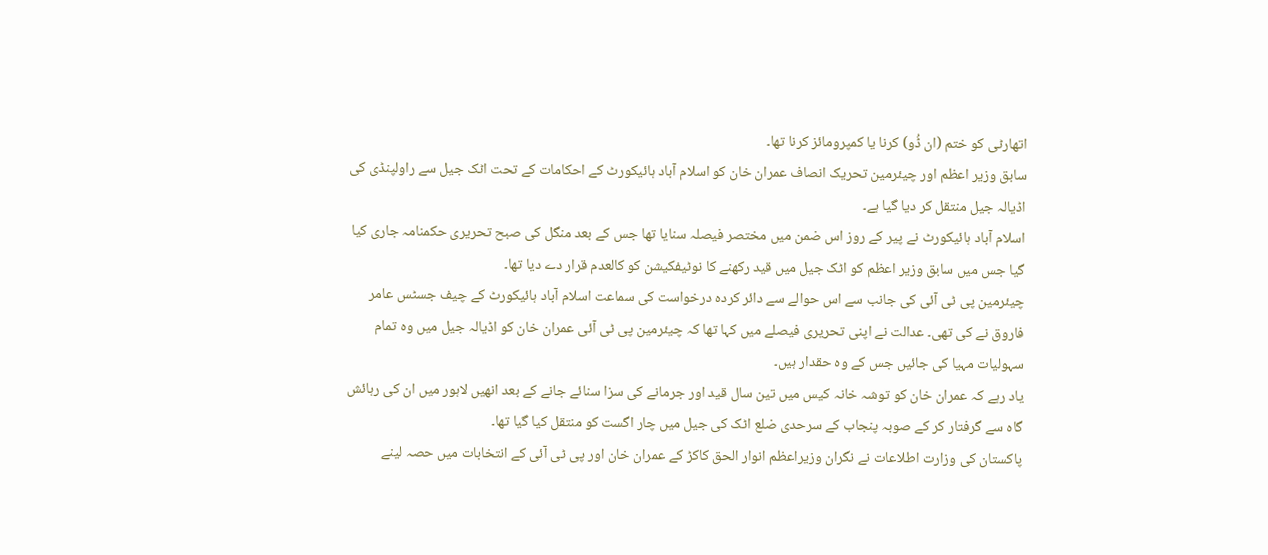اتھارٹی کو ختم (ان ڈُو) کرنا یا کمپرومائز کرنا تھا۔
سابق وزیر اعظم اور چیئرمین تحریک انصاف عمران خان کو اسلام آباد ہائیکورٹ کے احکامات کے تحت اٹک جیل سے راولپنڈی کی اڈیالہ جیل منتقل کر دیا گیا ہے۔
اسلام آباد ہائیکورٹ نے پیر کے روز اس ضمن میں مختصر فیصلہ سنایا تھا جس کے بعد منگل کی صبح تحریری حکمنامہ جاری کیا گیا جس میں سابق وزیر اعظم کو اٹک جیل میں قید رکھنے کا نوٹیفکیشن کو کالعدم قرار دے دیا تھا۔
چیئرمین پی ٹی آئی کی جانب سے اس حوالے سے دائر کردہ درخواست کی سماعت اسلام آباد ہائیکورٹ کے چیف جسٹس عامر فاروق نے کی تھی۔ عدالت نے اپنی تحریری فیصلے میں کہا تھا کہ چیئرمین پی ٹی آئی عمران خان کو اڈیالہ جیل میں وہ تمام سہولیات مہیا کی جائیں جس کے وہ حقدار ہیں۔
یاد رہے کہ عمران خان کو توشہ خانہ کیس میں تین سال قید اور جرمانے کی سزا سنائے جانے کے بعد انھیں لاہور میں ان کی رہائش گاہ سے گرفتار کر کے صوبہ پنجاب کے سرحدی ضلع اٹک کی جیل میں چار اگست کو منتقل کیا گیا تھا۔
پاکستان کی وزارت اطلاعات نے نگران وزیراعظم انوار الحق کاکڑ کے عمران خان اور پی ٹی آئی کے انتخابات میں حصہ لینے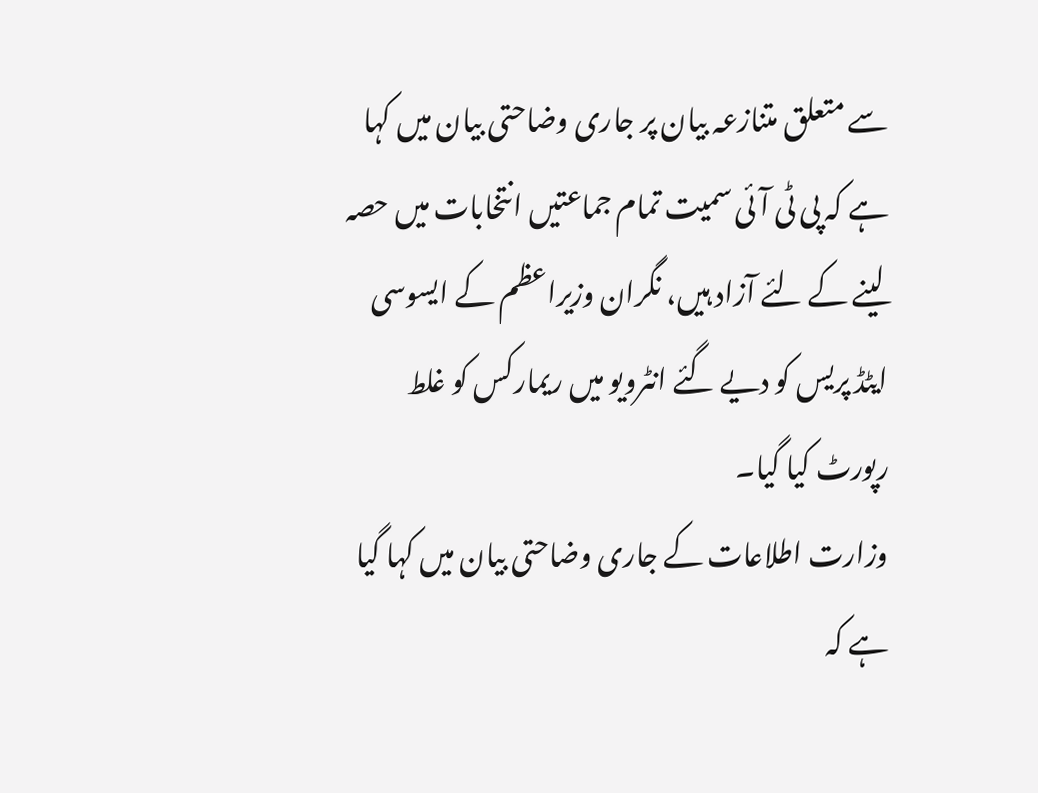سے متعلق متنازعہ بیان پر جاری وضاحتی بیان میں کہا ہے کہ پی ٹی آئی سمیت تمام جماعتیں انتخابات میں حصہ لینے کے لئے آزاد ہیں، نگران وزیراعظم کے ایسوسی ایٹڈ پریس کو دیے گئے انٹرویو میں ریمارکس کو غلط رپورٹ کیا گیا۔
وزارت اطلاعات کے جاری وضاحتی بیان میں کہا گیا ہے کہ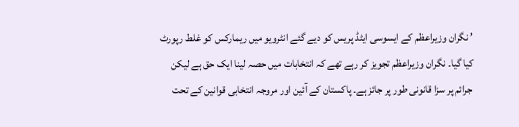’ نگران وزیراعظم کے ایسوسی ایٹڈ پریس کو دیے گئے انٹرویو میں ریمارکس کو غلط رپورٹ کیا گیا۔ نگران وزیراعظم تجویز کر رہے تھے کہ انتخابات میں حصہ لینا ایک حق ہے لیکن جرائم پر سزا قانونی طور پر جائز ہے۔ پاکستان کے آئین اور مروجہ انتخابی قوانین کے تحت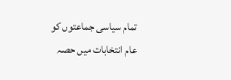تمام سیاسی جماعتوں کو عام انتخابات میں حصہ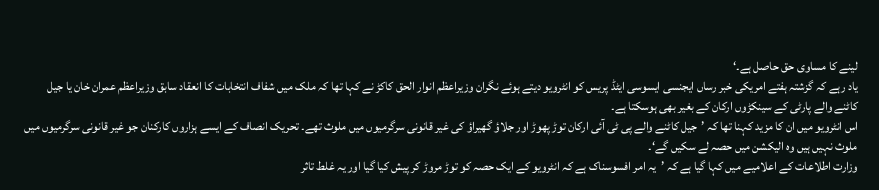لینے کا مساوی حق حاصل ہے۔‘
یاد رہے کہ گزشتہ ہفتے امریکی خبر رساں ایجنسی ایسوسی ایٹڈ پریس کو انٹرویو دیتے ہوئے نگران وزیراعظم انوار الحق کاکڑ نے کہا تھا کہ ملک میں شفاف انتخابات کا انعقاد سابق وزیراعظم عمران خان یا جیل کاٹنے والے پارٹی کے سینکڑوں ارکان کے بغیر بھی ہوسکتا ہے۔
اس انٹرویو میں ان کا مزید کہنا تھا کہ ’جیل کاٹنے والے پی ٹی آئی ارکان توڑ پھوڑ اور جلاؤ گھیراؤ کی غیر قانونی سرگرمیوں میں ملوث تھے۔ تحریک انصاف کے ایسے ہزاروں کارکنان جو غیر قانونی سرگرمیوں میں ملوث نہیں ہیں وہ الیکشن میں حصہ لے سکیں گے‘۔
وزارت اطلاعات کے اعلامیے میں کہا گیا ہے کہ ’یہ امر افسوسناک ہے کہ انٹرویو کے ایک حصہ کو توڑ مروڑ کر پیش کیا گیا اور یہ غلط تاثر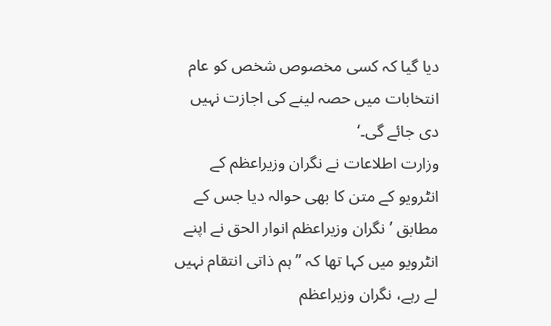دیا گیا کہ کسی مخصوص شخص کو عام انتخابات میں حصہ لینے کی اجازت نہیں دی جائے گی۔‘
وزارت اطلاعات نے نگران وزیراعظم کے انٹرویو کے متن کا بھی حوالہ دیا جس کے مطابق ’نگران وزیراعظم انوار الحق نے اپنے انٹرویو میں کہا تھا کہ ”ہم ذاتی انتقام نہیں لے رہے، نگران وزیراعظم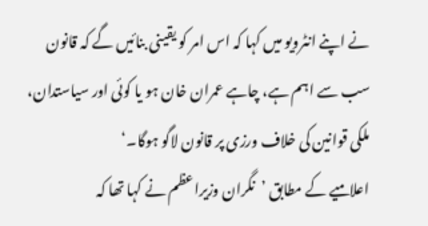نے اپنے انٹرویو میں کہا کہ اس امر کو یقینی بنائیں گے کہ قانون سب سے اہم ہے، چاہے عمران خان ہو یا کوئی اور سیاستدان، ملکی قوانین کی خلاف ورزی پر قانون لاگو ہوگا۔‘
اعلامیے کے مطابق ’نگران وزیراعظم نے کہا تھا کہ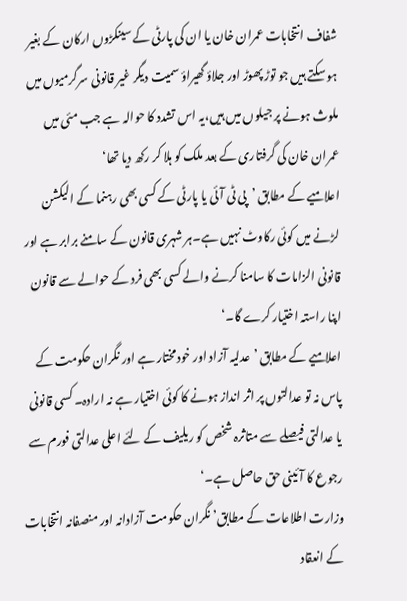شفاف انتخابات عمران خان یا ان کی پارٹی کے سینکڑوں ارکان کے بغیر ہو سکتے ہیں جو توڑ پھوڑ اور جلاؤ گھیراؤ سمیت دیگر غیر قانونی سرگرمیوں میں ملوث ہونے پر جیلوں میں ہیں،یہ اس تشدد کا حوالہ ہے جب مئی میں عمران خان کی گرفتاری کے بعد ملک کو ہلا کر رکھ دیا تھا‘
اعلامیے کے مطابق ’پی ٹی آئی یا پارٹی کے کسی بھی رہنما کے الیکشن لڑنے میں کوئی رکاوٹ نہیں ہے۔ہر شہری قانون کے سامنے برابر ہے اور قانونی الزامات کا سامنا کرنے والے کسی بھی فرد کے حوالے سے قانون اپنا راستہ اختیار کرے گا۔‘
اعلامیے کے مطابق ’عدلیہ آزاد اور خودمختار ہے اور نگران حکومت کے پاس نہ تو عدالتوں پر اثر انداز ہونے کا کوئی اختیار ہے نہ ارادہ۔ کسی قانونی یا عدالتی فیصلے سے متاثرہ شخص کو ریلیف کے لئے اعلی عدالتی فورم سے رجوع کا آئینی حق حاصل ہے۔‘
وزارت اطلاعات کے مطابق’ نگران حکومت آزادانہ اور منصفانہ انتخابات کے انعقاد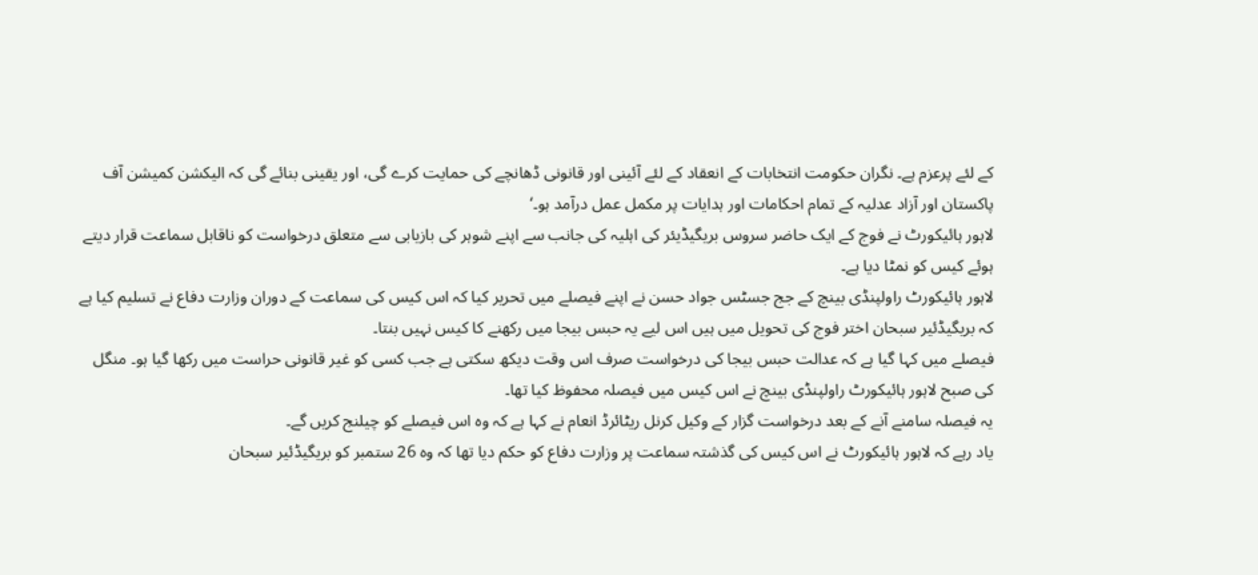کے لئے پرعزم ہے۔ نگران حکومت انتخابات کے انعقاد کے لئے آئینی اور قانونی ڈھانچے کی حمایت کرے گی، اور یقینی بنائے گی کہ الیکشن کمیشن آف پاکستان اور آزاد عدلیہ کے تمام احکامات اور ہدایات پر مکمل عمل درآمد ہو۔‘
لاہور ہائیکورٹ نے فوج کے ایک حاضر سروس بریگیڈیئر کی اہلیہ کی جانب سے اپنے شوہر کی بازیابی سے متعلق درخواست کو ناقابل سماعت قرار دیتے ہوئے کیس کو نمٹا دیا ہے۔
لاہور ہائیکورٹ راولپنڈی بینچ کے جج جسٹس جواد حسن نے اپنے فیصلے میں تحریر کیا کہ اس کیس کی سماعت کے دوران وزارت دفاع نے تسلیم کیا ہے کہ بریگیڈئیر سبحان اختر فوج کی تحویل میں ہیں اس لیے یہ حبس بیجا میں رکھنے کا کیس نہیں بنتا۔
فیصلے میں کہا گیا ہے کہ عدالت حبس بیجا کی درخواست صرف اس وقت دیکھ سکتی ہے جب کسی کو غیر قانونی حراست میں رکھا گیا ہو۔ منگل کی صبح لاہور ہائیکورٹ راولپنڈی بینچ نے اس کیس میں فیصلہ محفوظ کیا تھا۔
یہ فیصلہ سامنے آنے کے بعد درخواست گزار کے وکیل کرنل ریٹائرڈ انعام نے کہا ہے کہ وہ اس فیصلے کو چیلنج کریں گے۔
یاد رہے کہ لاہور ہائیکورٹ نے اس کیس کی گذشتہ سماعت پر وزارت دفاع کو حکم دیا تھا کہ وہ 26 ستمبر کو بریگیڈئیر سبحان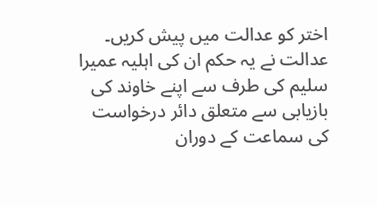اختر کو عدالت میں پیش کریں۔ عدالت نے یہ حکم ان کی اہلیہ عمیرا سلیم کی طرف سے اپنے خاوند کی بازیابی سے متعلق دائر درخواست کی سماعت کے دوران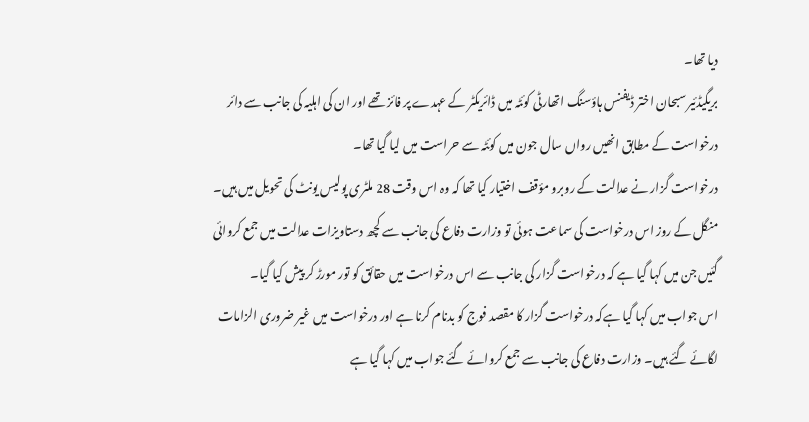دیا تھا۔
بریگیڈئیر سبحان اختر ڈیفنس ہاؤسنگ اتھارٹی کوئٹہ میں ڈائریکٹر کے عہدے پر فائز تھے اور ان کی اہلیہ کی جانب سے دائر درخواست کے مطابق انھیں رواں سال جون میں کوئٹہ سے حراست میں لیا گیا تھا۔
درخواست گزار نے عدالت کے روبرو مؤقف اختیار کیا تھا کہ وہ اس وقت 28 ملٹری پولیس یونٹ کی تحویل میں ہیں۔ منگل کے روز اس درخواست کی سماعت ہوئی تو وزارت دفاع کی جانب سے کچھ دستاویزات عدالت میں جمع کروائی گئیں جن میں کہا گیا ہے کہ درخواست گزار کی جانب سے اس درخواست میں حقائق کو تور مورڑ کر پیش کیا گیا۔
اس جواب میں کہا گیا ہےکہ درخواست گزار کا مقصد فوج کو بدنام کرنا ہے اور درخواست میں غیر ضروری الزامات لگائے گئے ہیں۔ وزارت دفاع کی جانب سے جمع کروائے گئے جواب میں کہا گیا ہے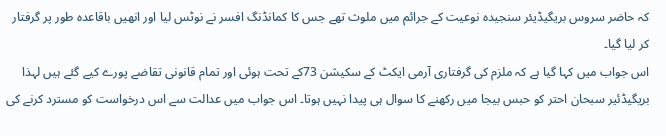کہ حاضر سروس بریگیڈیئر سنجیدہ نوعیت کے جرائم میں ملوث تھے جس کا کمانڈنگ افسر نے نوٹس لیا اور انھیں باقاعدہ طور پر گرفتار کر لیا گیا۔
اس جواب میں کہا گیا ہے کہ ملزم کی گرفتاری آرمی ایکٹ کے سکیشن 73کے تحت ہوئی اور تمام قانونی تقاضے پورے کیے گئے ہیں لہذا بریگیڈئیر سبحان احتر کو حبس بیجا میں رکھنے کا سوال ہی پیدا نہیں ہوتا۔ اس جواب میں عدالت سے اس درخواست کو مسترد کرنے کی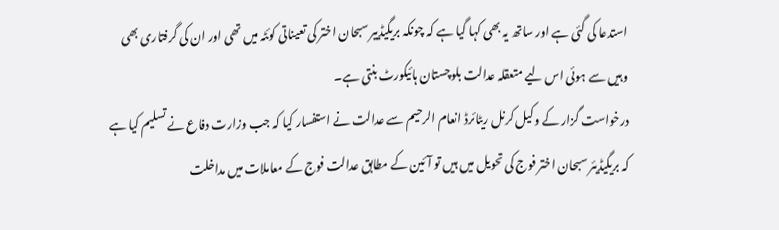استدعا کی گئی ہے اور ساتھ یہ بھی کہا گیا ہے کہ چونکہ بریگیڈییر سبحان اختر کی تعیناتی کوئٹہ میں تھی اور ان کی گرفتاری بھی وہیں سے ہوئی اس لیے متعقلہ عدالت بلوچستان ہائیکورٹ بنتی ہے۔
درخواست گزار کے وکیل کرنل ریٹائرڈ انعام الرحیم سے عدالت نے استفسار کیا کہ جب وزارت دفاع نے تسلیم کیا ہے کہ بریگیڈیئر سبحان اختر فوج کی تحویل میں ہیں تو آئین کے مطابق عدالت فوج کے معاملات میں مداخلت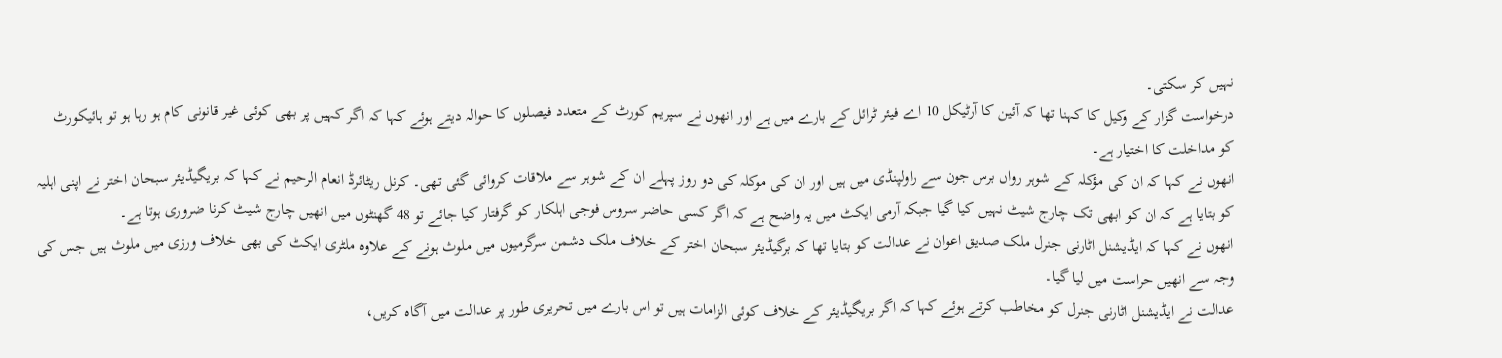نہیں کر سکتی۔
درخواست گزار کے وکیل کا کہنا تھا کہ آئین کا آرٹیکل 10 اے فیئر ٹرائل کے بارے میں ہے اور انھوں نے سپریم کورٹ کے متعدد فیصلوں کا حوالہ دیتے ہوئے کہا کہ اگر کہیں پر بھی کوئی غیر قانونی کام ہو رہا ہو تو ہائیکورٹ کو مداخلت کا اختیار ہے۔
انھوں نے کہا کہ ان کی مؤکلہ کے شوہر رواں برس جون سے راولپنڈی میں ہیں اور ان کی موکلہ کی دو روز پہلے ان کے شوہر سے ملاقات کروائی گئی تھی۔ کرنل ریٹائرڈ انعام الرحیم نے کہا کہ بریگیڈیئر سبحان اختر نے اپنی اہلیہ کو بتایا ہے کہ ان کو ابھی تک چارج شیٹ نہیں کیا گیا جبکہ آرمی ایکٹ میں یہ واضح ہے کہ اگر کسی حاضر سروس فوجی اہلکار کو گرفتار کیا جائے تو 48 گھنٹوں میں انھیں چارج شیٹ کرنا ضروری ہوتا ہے۔
انھوں نے کہا کہ ایڈیشنل اٹارنی جنرل ملک صدیق اعوان نے عدالت کو بتایا تھا کہ برگیڈیئر سبحان اختر کے خلاف ملک دشمن سرگرمیوں میں ملوث ہونے کے علاوہ ملٹری ایکٹ کی بھی خلاف ورزی میں ملوث ہیں جس کی وجہ سے انھیں حراست میں لیا گیا۔
عدالت نے ایڈیشنل اٹارنی جنرل کو مخاطب کرتے ہوئے کہا کہ اگر بریگیڈیئر کے خلاف کوئی الزامات ہیں تو اس بارے میں تحریری طور پر عدالت میں آگاہ کریں،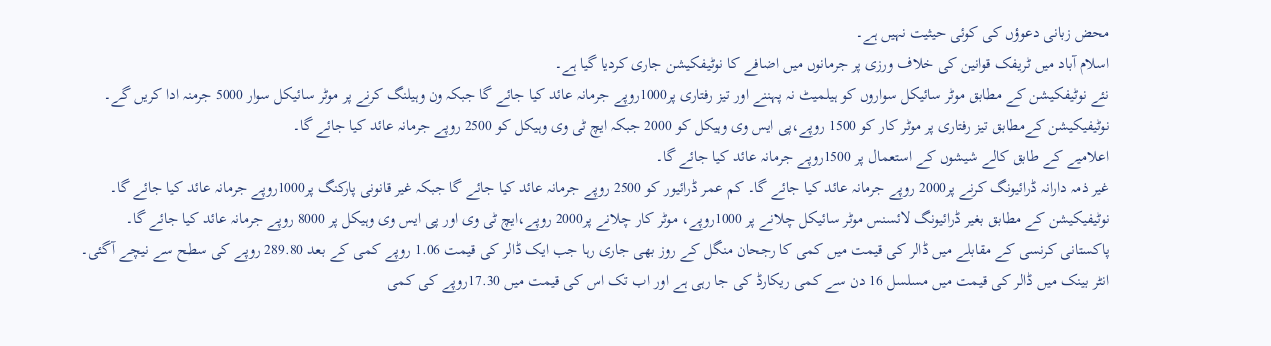محض زبانی دعوؤں کی کوئی حیثیت نہیں ہے۔
اسلام آباد میں ٹریفک قوانین کی خلاف ورزی پر جرمانوں میں اضافے کا نوٹیفکیشن جاری کردیا گیا ہے۔
نئے نوٹیفکیشن کے مطابق موٹر سائیکل سواروں کو ہیلمیٹ نہ پہننے اور تیز رفتاری پر1000روپے جرمانہ عائد کیا جائے گا جبکہ ون وہیلنگ کرنے پر موٹر سائیکل سوار 5000 جرمنہ ادا کریں گے۔
نوٹیفیکیشن کےمطابق تیز رفتاری پر موٹر کار کو 1500 روپے،پی ایس وی وہیکل کو 2000 جبکہ ایچ ٹی وی وہیکل کو 2500 روپے جرمانہ عائد کیا جائے گا۔
اعلامیے کے طابق کالے شیشوں کے استعمال پر 1500روپے جرمانہ عائد کیا جائے گا۔
غیر ذمہ دارانہ ڈرائیونگ کرنے پر2000 روپے جرمانہ عائد کیا جائے گا۔ کم عمر ڈرائیور کو 2500 روپے جرمانہ عائد کیا جائے گا جبکہ غیر قانونی پارکنگ پر1000روپے جرمانہ عائد کیا جائے گا۔
نوٹیفیکیشن کے مطابق بغیر ڈرائیونگ لائسنس موٹر سائیکل چلانے پر 1000روپے، موٹر کار چلانے پر2000 روپے،ایچ ٹی وی اور پی ایس وی وہیکل پر 8000 روپے جرمانہ عائد کیا جائے گا۔
پاکستانی کرنسی کے مقابلے میں ڈالر کی قیمت میں کمی کا رجحان منگل کے روز بھی جاری رہا جب ایک ڈالر کی قیمت 1.06 روپے کمی کے بعد 289.80 روپے کی سطح سے نیچے آگئی۔
انٹر بینک میں ڈالر کی قیمت میں مسلسل 16 دن سے کمی ریکارڈ کی جا رہی ہے اور اب تک اس کی قیمت میں 17.30روپے کی کمی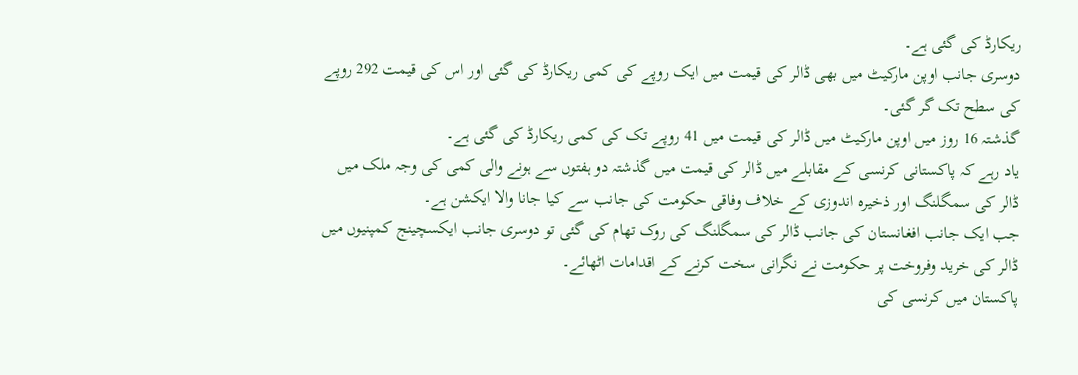ریکارڈ کی گئی ہے۔
دوسری جانب اوپن مارکیٹ میں بھی ڈالر کی قیمت میں ایک روپے کی کمی ریکارڈ کی گئی اور اس کی قیمت 292 روپے کی سطح تک گر گئی۔
گذشتہ 16 روز میں اوپن مارکیٹ میں ڈالر کی قیمت میں 41 روپے تک کی کمی ریکارڈ کی گئی ہے۔
یاد رہے کہ پاکستانی کرنسی کے مقابلے میں ڈالر کی قیمت میں گذشتہ دو ہفتوں سے ہونے والی کمی کی وجہ ملک میں ڈالر کی سمگلنگ اور ذخیرہ اندوزی کے خلاف وفاقی حکومت کی جانب سے کیا جانا والا ایکشن ہے۔
جب ایک جانب افغانستان کی جانب ڈالر کی سمگلنگ کی روک تھام کی گئی تو دوسری جانب ایکسچینج کمپنیوں میں ڈالر کی خرید وفروخت پر حکومت نے نگرانی سخت کرنے کے اقدامات اٹھائے۔
پاکستان میں کرنسی کی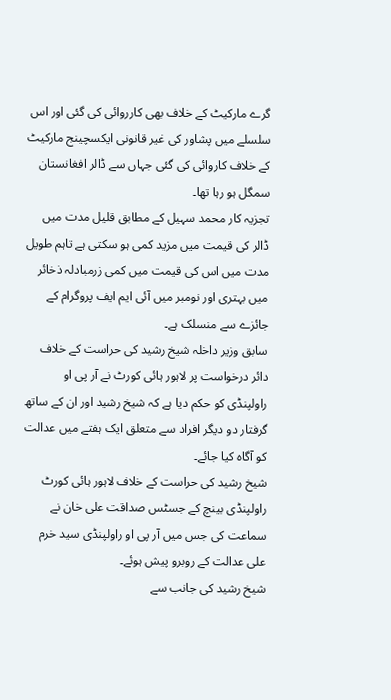گرے مارکیٹ کے خلاف بھی کارروائی کی گئی اور اس سلسلے میں پشاور کی غیر قانونی ایکسچینج مارکیٹ کے خلاف کاروائی کی گئی جہاں سے ڈالر افغانستان سمگل ہو رہا تھا۔
تجزیہ کار محمد سہیل کے مطابق قلیل مدت میں ڈالر کی قیمت میں مزید کمی ہو سکتی ہے تاہم طویل مدت میں اس کی قیمت میں کمی زرمبادلہ ذخائر میں بہتری اور نومبر میں آئی ایم ایف پروگرام کے جائزے سے منسلک ہے۔
سابق وزیر داخلہ شیخ رشید کی حراست کے خلاف دائر درخواست پر لاہور ہائی کورٹ نے آر پی او راولپنڈی کو حکم دیا ہے کہ شیخ رشید اور ان کے ساتھ گرفتار دو دیگر افراد سے متعلق ایک ہفتے میں عدالت کو آگاہ کیا جائے۔
شیخ رشید کی حراست کے خلاف لاہور ہائی کورٹ راولپنڈی بینچ کے جسٹس صداقت علی خان نے سماعت کی جس میں آر پی او راولپنڈی سید خرم علی عدالت کے روبرو پیش ہوئے۔
شیخ رشید کی جانب سے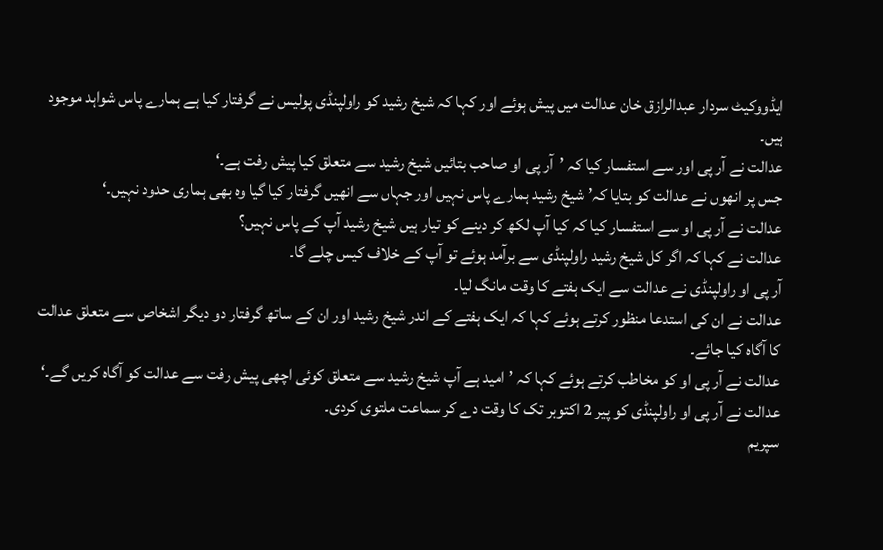ایڈووکیٹ سردار عبدالرازق خان عدالت میں پیش ہوئے اور کہا کہ شیخ رشید کو راولپنڈی پولیس نے گرفتار کیا ہے ہمارے پاس شواہد موجود ہیں۔
عدالت نے آر پی اور سے استفسار کیا کہ ’آر پی او صاحب بتائیں شیخ رشید سے متعلق کیا پیش رفت ہے۔‘
جس پر انھوں نے عدالت کو بتایا کہ’ شیخ رشید ہمارے پاس نہیں اور جہاں سے انھیں گرفتار کیا گیا وہ بھی ہماری حدود نہیں۔‘
عدالت نے آر پی او سے استفسار کیا کہ کیا آپ لکھ کر دینے کو تیار ہیں شیخ رشید آپ کے پاس نہیں؟
عدالت نے کہا کہ اگر کل شیخ رشید راولپنڈی سے برآمد ہوئے تو آپ کے خلاف کیس چلے گا۔
آر پی او راولپنڈی نے عدالت سے ایک ہفتے کا وقت مانگ لیا۔
عدالت نے ان کی استدعا منظور کرتے ہوئے کہا کہ ایک ہفتے کے اندر شیخ رشید اور ان کے ساتھ گرفتار دو دیگر اشخاص سے متعلق عدالت کا آگاہ کیا جائے۔
عدالت نے آر پی او کو مخاطب کرتے ہوئے کہا کہ ’امید ہے آپ شیخ رشید سے متعلق کوئی اچھی پیش رفت سے عدالت کو آگاہ کریں گے۔‘
عدالت نے آر پی او راولپنڈی کو پیر 2 اکتوبر تک کا وقت دے کر سماعت ملتوی کردی۔
سپریم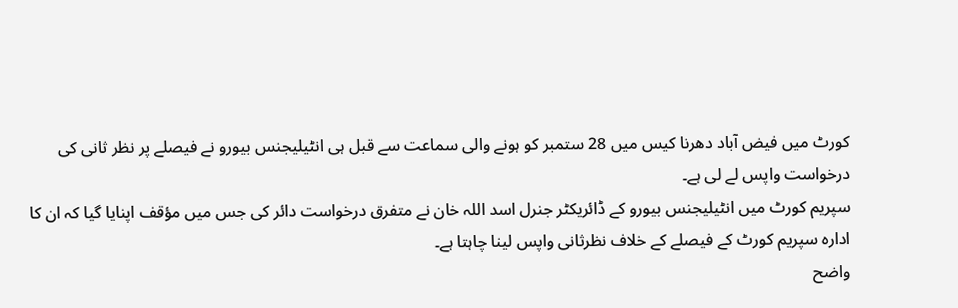کورٹ میں فیض آباد دھرنا کیس میں 28 ستمبر کو ہونے والی سماعت سے قبل ہی انٹیلیجنس بیورو نے فیصلے پر نظر ثانی کی درخواست واپس لے لی ہے۔
سپریم کورٹ میں انٹیلیجنس بیورو کے ڈائریکٹر جنرل اسد اللہ خان نے متفرق درخواست دائر کی جس میں مؤقف اپنایا گیا کہ ان کا ادارہ سپریم کورٹ کے فیصلے کے خلاف نظرثانی واپس لینا چاہتا ہے۔
واضح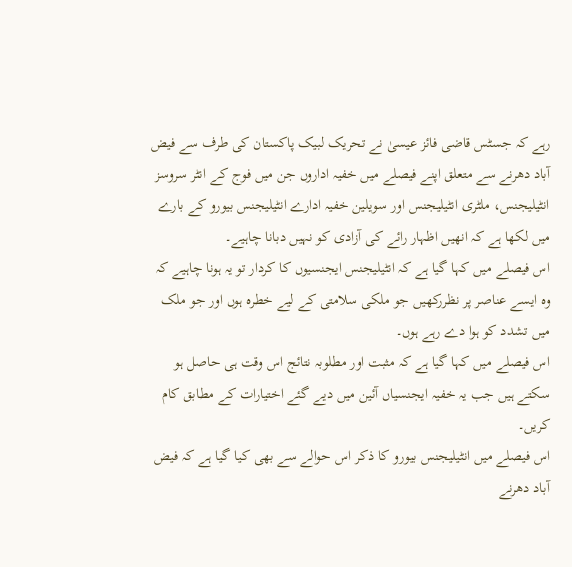رہے کہ جسٹس قاضی فائز عیسیٰ نے تحریک لبیک پاکستان کی طرف سے فیض آباد دھرنے سے متعلق اپنے فیصلے میں خفیہ اداروں جن میں فوج کے انٹر سروسز انٹیلیجنس، ملٹری انٹیلیجنس اور سویلین خفیہ ادارے انٹیلیجنس بیورو کے بارے میں لکھا ہے کہ انھیں اظہار رائے کی آزادی کو نہیں دبانا چاہیے۔
اس فیصلے میں کہا گیا ہے کہ انٹیلیجنس ایجنسیوں کا کردار تو یہ ہونا چاہیے کہ وہ ایسے عناصر پر نظررکھیں جو ملکی سلامتی کے لیے خطرہ ہوں اور جو ملک میں تشدد کو ہوا دے رہے ہوں۔
اس فیصلے میں کہا گیا ہے کہ مثبت اور مطلوبہ نتائج اس وقت ہی حاصل ہو سکتے ہیں جب یہ خفیہ ایجنسیاں آئین میں دیے گئے اختیارات کے مطابق کام کریں۔
اس فیصلے میں انٹیلیجنس بیورو کا ذکر اس حوالے سے بھی کیا گیا ہے کہ فیض آباد دھرنے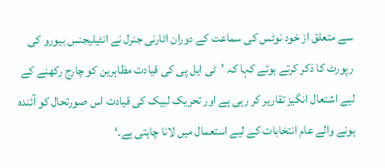سے متعلق از خود نوٹس کی سماعت کے دوران اٹارنی جنرل نے انٹیلیجنس بیورو کی رپورٹ کا ذکر کرتے ہوئے کہا کہ ’ٹی ایل پی کی قیادت مظاہرین کو چارج رکھنے کے لیے اشتعال انگیز تقاریر کر رہی ہے اور تحریک لبیک کی قیادت اس صورتحال کو آئندہ ہونے والے عام انتخابات کے لیے استعمال میں لانا چاہتی ہے۔‘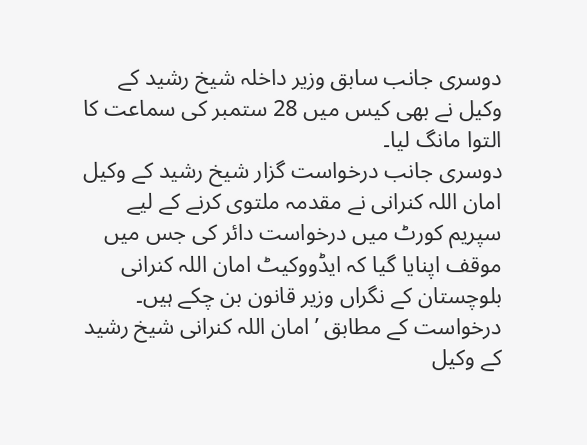دوسری جانب سابق وزیر داخلہ شیخ رشید کے وکیل نے بھی کیس میں 28 ستمبر کی سماعت کا التوا مانگ لیا۔
دوسری جانب درخواست گزار شیخ رشید کے وکیل امان اللہ کنرانی نے مقدمہ ملتوی کرنے کے لیے سپریم کورٹ میں درخواست دائر کی جس میں موقف اپنایا گیا کہ ایڈووکیٹ امان اللہ کنرانی بلوچستان کے نگراں وزیر قانون بن چکے ہیں۔
درخواست کے مطابق ’امان اللہ کنرانی شیخ رشید کے وکیل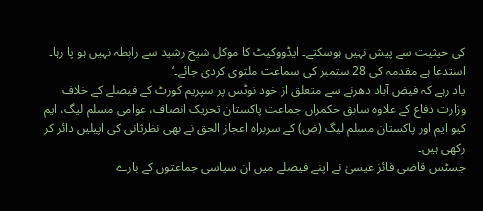کی حیثیت سے پیش نہیں ہوسکتے۔ ایڈووکیٹ کا موکل شیخ رشید سے رابطہ نہیں ہو پا رہا۔ استدعا ہے مقدمہ کی 28 ستمبر کی سماعت ملتوی کردی جائے۔‘
یاد رہے کہ فیض آباد دھرنے سے متعلق از خود نوٹس پر سپریم کورٹ کے فیصلے کے خلاف وزارت دفاع کے علاوہ سابق حکمراں جماعت پاکستان تحریک انصاف، عوامی مسلم لیگ، ایم کیو ایم اور پاکستان مسلم لیگ (ض) کے سربراہ اعجاز الحق نے بھی نظرثانی کی اپیلیں دائر کر رکھی ہیں۔
جسٹس قاضی فائز عیسیٰ نے اپنے فیصلے میں ان سیاسی جماعتوں کے بارے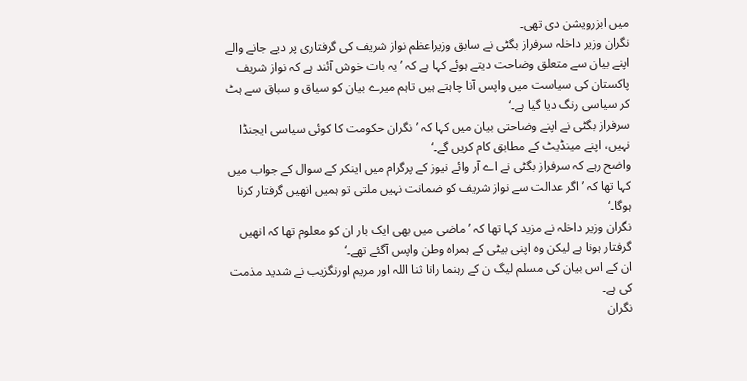میں ابزرویشن دی تھی۔
نگران وزیر داخلہ سرفراز بگٹی نے سابق وزیراعظم نواز شریف کی گرفتاری پر دیے جانے والے اپنے بیان سے متعلق وضاحت دیتے ہوئے کہا ہے کہ ’یہ بات خوش آئند ہے کہ نواز شریف پاکستان کی سیاست میں واپس آنا چاہتے ہیں تاہم میرے بیان کو سیاق و سباق سے ہٹ کر سیاسی رنگ دیا گیا ہے۔‘
سرفراز بگٹی نے اپنے وضاحتی بیان میں کہا کہ ’نگران حکومت کا کوئی سیاسی ایجنڈا نہیں، اپنے مینڈیٹ کے مطابق کام کریں گے۔‘
واضح رہے کہ سرفراز بگٹی نے اے آر وائے نیوز کے پرگرام میں اینکر کے سوال کے جواب میں کہا تھا کہ ’اگر عدالت سے نواز شریف کو ضمانت نہیں ملتی تو ہمیں انھیں گرفتار کرنا ہوگا۔‘
نگران وزیر داخلہ نے مزید کہا تھا کہ ’ماضی میں بھی ایک بار ان کو معلوم تھا کہ انھیں گرفتار ہونا ہے لیکن وہ اپنی بیٹی کے ہمراہ وطن واپس آگئے تھے۔‘
ان کے اس بیان کی مسلم لیگ ن کے رہنما رانا ثنا اللہ اور مریم اورنگزیب نے شدید مذمت کی ہے۔
نگران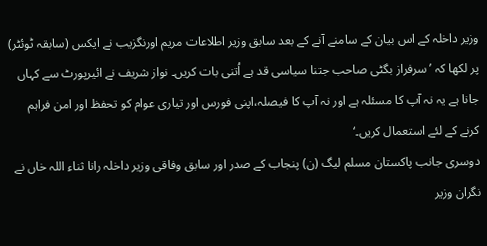وزیر داخلہ کے اس بیان کے سامنے آنے کے بعد سابق وزیر اطلاعات مریم اورنگزیب نے ایکس (سابقہ ٹوئٹر) پر لکھا کہ ’سرفراز بگٹی صاحب جتنا سیاسی قد ہے اُتنی بات کریں۔ نواز شریف نے ائیرپورٹ سے کہاں جانا ہے یہ نہ آپ کا مسئلہ ہے اور نہ آپ کا فیصلہ،اپنی فورس اور تیاری عوام کو تحفظ اور امن فراہم کرنے کے لئے استعمال کریں۔‘
دوسری جانب پاکستان مسلم لیگ (ن) پنجاب کے صدر اور سابق وفاقی وزیر داخلہ رانا ثناء اللہ خاں نے نگران وزیر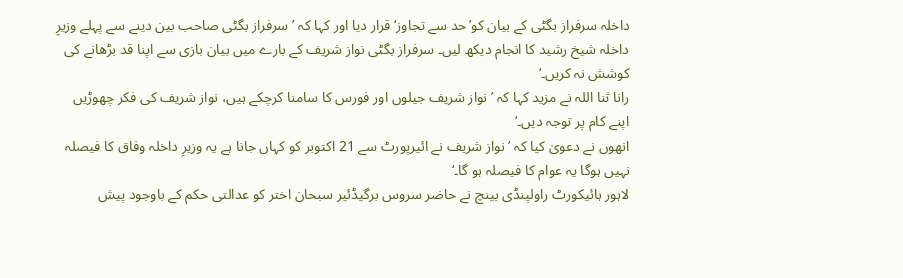داخلہ سرفراز بگٹی کے بیان کو’حد سے تجاوز‘ قرار دیا اور کہا کہ ’سرفراز بگٹی صاحب بین دینے سے پہلے وزیرِ داخلہ شیخ رشید کا انجام دیکھ لیں۔ سرفراز بگٹی نواز شریف کے بارے میں بیان بازی سے اپنا قد بڑھانے کی کوشش نہ کریں۔‘
رانا ثنا اللہ نے مزید کہا کہ ’ نواز شریف جیلوں اور فورس کا سامنا کرچکے ہیں، نواز شریف کی فکر چھوڑیں اپنے کام پر توجہ دیں۔‘
انھوں نے دعویٰ کیا کہ ’ نواز شریف نے ائیرپورٹ سے 21 اکتوبر کو کہاں جانا ہے یہ وزیرِ داخلہ وفاق کا فیصلہ نہیں ہوگا یہ عوام کا فیصلہ ہو گا۔‘
لاہور ہائیکورٹ راولپنڈی بینچ نے حاضر سروس برگیڈئیر سبحان اختر کو عدالتی حکم کے باوجود پیش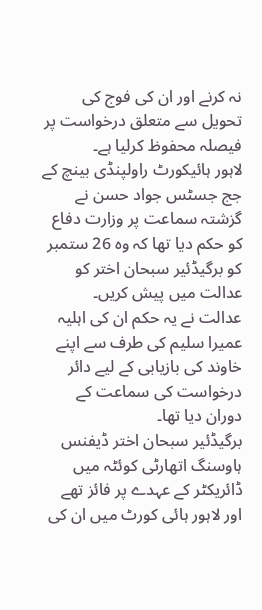نہ کرنے اور ان کی فوج کی تحویل سے متعلق درخواست پر فیصلہ محفوظ کرلیا ہے۔
لاہور ہائیکورٹ راولپنڈی بینچ کے جج جسٹس جواد حسن نے گزشتہ سماعت پر وزارت دفاع کو حکم دیا تھا کہ وہ 26 ستمبر کو برگیڈئیر سبحان اختر کو عدالت میں پیش کریں۔
عدالت نے یہ حکم ان کی اہلیہ عمیرا سلیم کی طرف سے اپنے خاوند کی بازیابی کے لیے دائر درخواست کی سماعت کے دوران دیا تھا۔
برگیڈئیر سبحان اختر ڈیفنس ہاوسنگ اتھارٹی کوئٹہ میں ڈائریکٹر کے عہدے پر فائز تھے اور لاہور ہائی کورٹ میں ان کی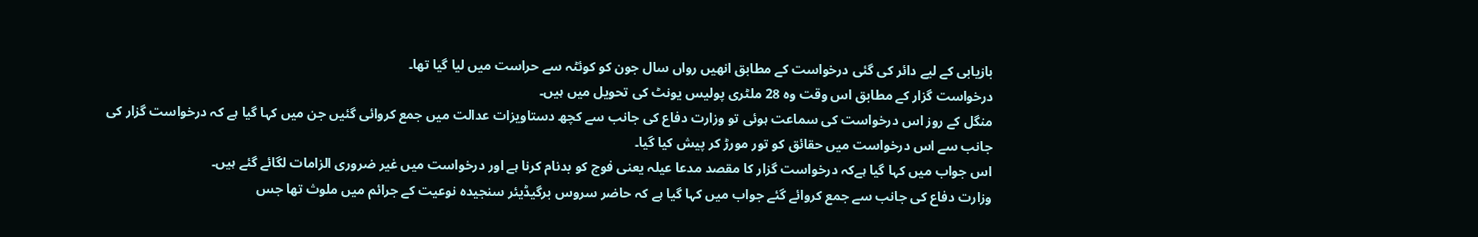بازیابی کے لیے دائر کی گئی درخواست کے مطابق انھیں رواں سال جون کو کوئٹہ سے حراست میں لیا گیا تھا۔
درخواست گزار کے مطابق اس وقت وہ 28 ملٹری پولیس یونٹ کی تحویل میں ہیں۔
منگل کے روز اس درخواست کی سماعت ہوئی تو وزارت دفاع کی جانب سے کچھ دستاویزات عدالت میں جمع کروائی گئیں جن میں کہا گیا ہے کہ درخواست گزار کی جانب سے اس درخواست میں حقائق کو تور مورڑ کر پیش کیا گیا۔
اس جواب میں کہا گیا ہےکہ درخواست گزار کا مقصد مدعا عیلہ یعنی فوج کو بدنام کرنا ہے اور درخواست میں غیر ضروری الزامات لگائے گئے ہیں۔
وزارت دفاع کی جانب سے جمع کروائے گئے جواب میں کہا گیا ہے کہ حاضر سروس برگیڈیئر سنجیدہ نوعیت کے جرائم میں ملوث تھا جس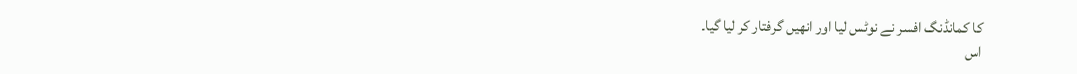کا کمانڈنگ افسر نے نوٹس لیا اور انھیں گرفتار کر لیا گیا۔
اس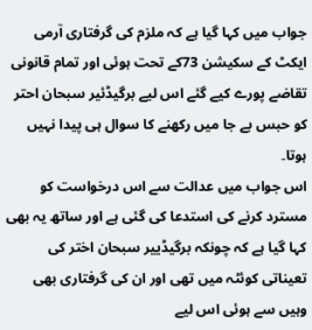جواب میں کہا گیا ہے کہ ملزم کی گرفتاری آرمی ایکٹ کے سکیشن 73کے تحت ہوئی اور تمام قانونی تقاضے پورے کیے گئے اس لیے برگیڈئیر سبحان احتر کو حبس بے جا میں رکھنے کا سوال ہی پیدا نہیں ہوتا۔
اس جواب میں عدالت سے اس درخواست کو مسترد کرنے کی استدعا کی گئی ہے اور ساتھ یہ بھی کہا گیا ہے کہ چونکہ برگیڈییر سبحان اختر کی تعیناتی کوئٹہ میں تھی اور ان کی گرفتاری بھی وہیں سے ہوئی اس لیے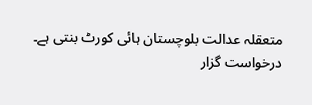متعقلہ عدالت بلوچستان ہائی کورٹ بنتی ہے۔
درخواست گزار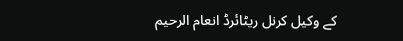کے وکیل کرنل ریٹائرڈ انعام الرحیم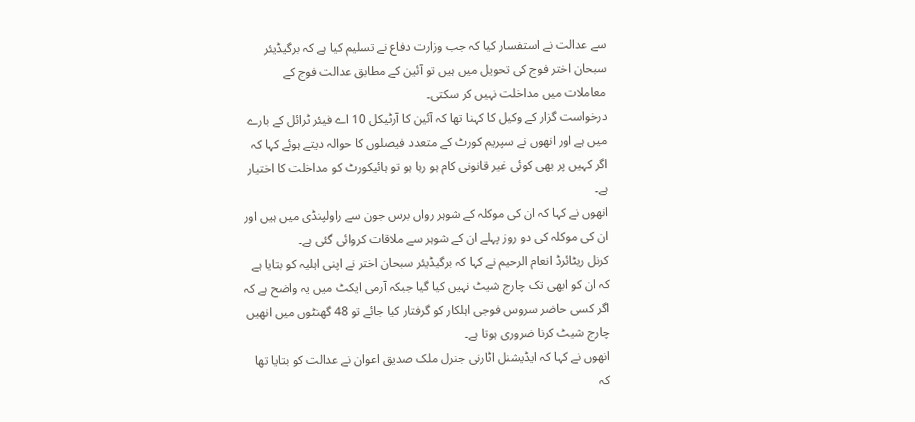سے عدالت نے استفسار کیا کہ جب وزارت دفاع نے تسلیم کیا ہے کہ برگیڈیئر سبحان اختر فوج کی تحویل میں ہیں تو آئین کے مطابق عدالت فوج کے معاملات میں مداخلت نہیں کر سکتی۔
درخواست گزار کے وکیل کا کہنا تھا کہ آئین کا آرٹیکل 10 اے فیئر ٹرائل کے بارے میں ہے اور انھوں نے سپریم کورٹ کے متعدد فیصلوں کا حوالہ دیتے ہوئے کہا کہ اگر کہیں پر بھی کوئی غیر قانونی کام ہو رہا ہو تو ہائیکورٹ کو مداخلت کا اختیار ہے۔
انھوں نے کہا کہ ان کی موکلہ کے شوہر رواں برس جون سے راولپنڈی میں ہیں اور ان کی موکلہ کی دو روز پہلے ان کے شوہر سے ملاقات کروائی گئی ہے۔
کرنل ریٹائرڈ انعام الرحیم نے کہا کہ برگیڈیئر سبحان اختر نے اپنی اہلیہ کو بتایا ہے کہ ان کو ابھی تک چارج شیٹ نہیں کیا گیا جبکہ آرمی ایکٹ میں یہ واضح ہے کہ اگر کسی حاضر سروس فوجی اہلکار کو گرفتار کیا جائے تو 48 گھنٹوں میں انھیں چارج شیٹ کرنا ضروری ہوتا ہے۔
انھوں نے کہا کہ ایڈیشنل اٹارنی جنرل ملک صدیق اعوان نے عدالت کو بتایا تھا کہ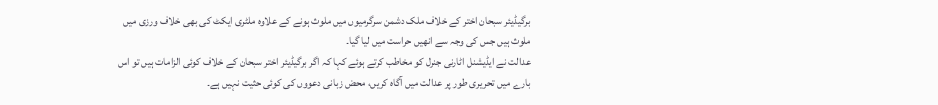برگیڈیئر سبحان اختر کے خلاف ملک دشمن سرگرمیوں میں ملوث ہونے کے علاوہ ملٹری ایکٹ کی بھی خلاف ورزی میں ملوث ہیں جس کی وجہ سے انھیں حراست میں لیا گیا۔
عدالت نے ایڈیشنل اٹارنی جنرل کو مخاطب کرتے ہوئے کہا کہ اگر برگیڈیئر اختر سبحان کے خلاف کوئی الزامات ہیں تو اس بارے میں تحریری طور پر عدالت میں آگاہ کریں، محض زبانی دعووں کی کوئی حثیت نہیں ہے۔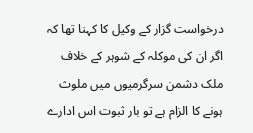درخواست گزار کے وکیل کا کہنا تھا کہ اگر ان کی موکلہ کے شوہر کے خلاف ملک دشمن سرگرمیوں میں ملوث ہونے کا الزام ہے تو بار ثبوت اس ادارے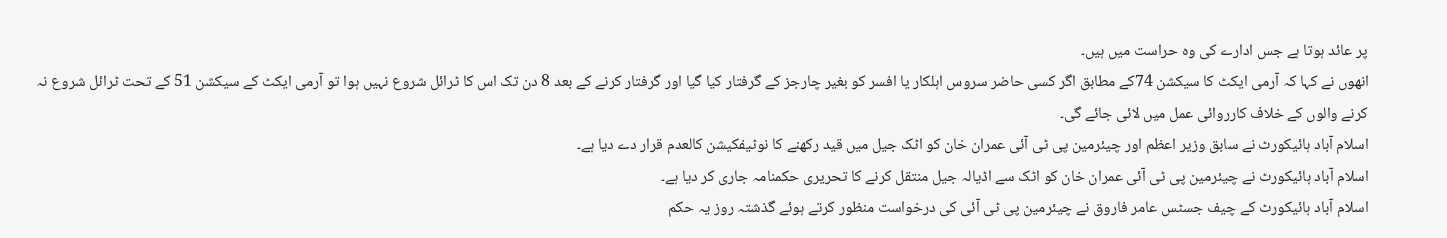پر عائد ہوتا ہے جس ادارے کی وہ حراست میں ہیں۔
انھوں نے کہا کہ آرمی ایکٹ کا سیکشن 74کے مطابق اگر کسی حاضر سروس اہلکار یا افسر کو بغیر چارجز کے گرفتار کیا گیا اور گرفتار کرنے کے بعد 8 دن تک اس کا ٹرائل شروع نہیں ہوا تو آرمی ایکٹ کے سیکشن 51 کے تحت ٹرائل شروع نہ کرنے والوں کے خلاف کارروائی عمل میں لائی جائے گی۔
اسلام آباد ہائیکورٹ نے سابق وزیر اعظم اور چیئرمین پی ٹی آئی عمران خان کو اٹک جیل میں قید رکھنے کا نوٹیفکیشن کالعدم قرار دے دیا ہے۔
اسلام آباد ہائیکورٹ نے چیئرمین پی ٹی آئی عمران خان کو اٹک سے اڈیالہ جیل منتقل کرنے کا تحریری حکمنامہ جاری کر دیا ہے۔
اسلام آباد ہائیکورٹ کے چیف جسٹس عامر فاروق نے چیئرمین پی ٹی آئی کی درخواست منظور کرتے ہوئے گذشتہ روز یہ حکم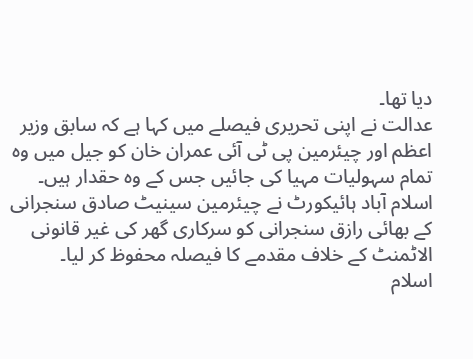دیا تھا۔
عدالت نے اپنی تحریری فیصلے میں کہا ہے کہ سابق وزیر اعظم اور چیئرمین پی ٹی آئی عمران خان کو جیل میں وہ تمام سہولیات مہیا کی جائیں جس کے وہ حقدار ہیں۔
اسلام آباد ہائیکورٹ نے چیئرمین سینیٹ صادق سنجرانی کے بھائی رازق سنجرانی کو سرکاری گھر کی غیر قانونی الاٹمنٹ کے خلاف مقدمے کا فیصلہ محفوظ کر لیا۔
اسلام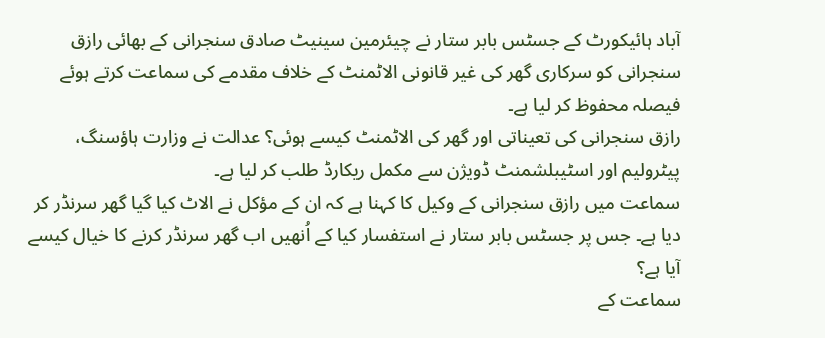آباد ہائیکورٹ کے جسٹس بابر ستار نے چیئرمین سینیٹ صادق سنجرانی کے بھائی رازق سنجرانی کو سرکاری گھر کی غیر قانونی الاٹمنٹ کے خلاف مقدمے کی سماعت کرتے ہوئے فیصلہ محفوظ کر لیا ہے۔
رازق سنجرانی کی تعیناتی اور گھر کی الاٹمنٹ کیسے ہوئی؟ عدالت نے وزارت ہاؤسنگ، پیٹرولیم اور اسٹیبلشمنٹ ڈویژن سے مکمل ریکارڈ طلب کر لیا ہے۔
سماعت میں رازق سنجرانی کے وکیل کا کہنا ہے کہ ان کے مؤکل نے الاٹ کیا گیا گھر سرنڈر کر دیا ہے۔ جس پر جسٹس بابر ستار نے استفسار کیا کے اُنھیں اب گھر سرنڈر کرنے کا خیال کیسے آیا ہے؟
سماعت کے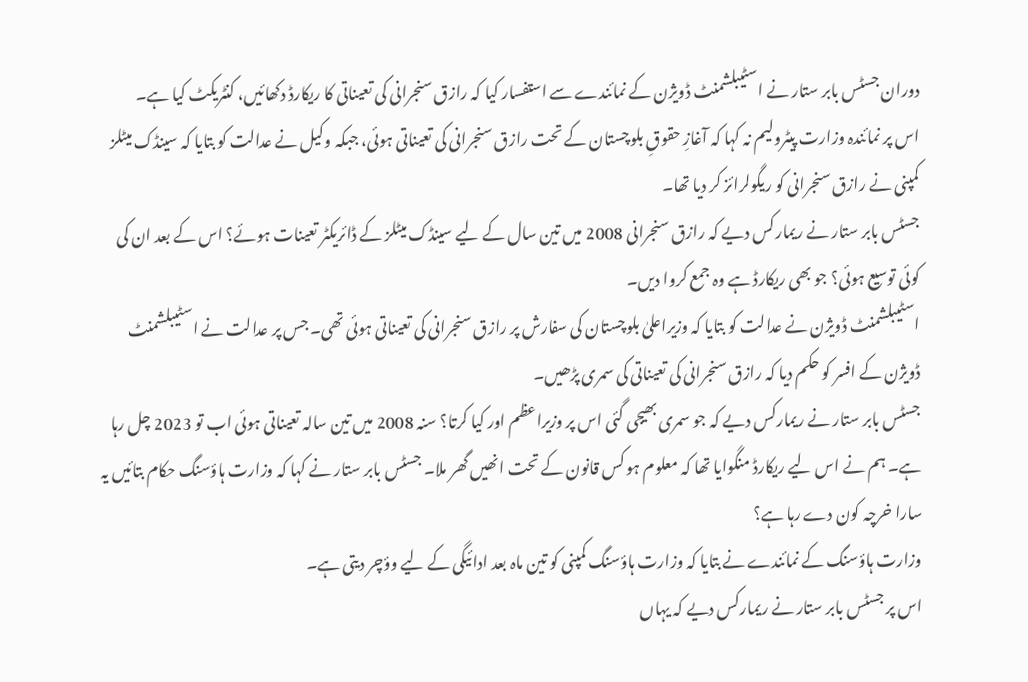دوران جسٹس بابر ستار نے اسٹیبلشمنٹ ڈویژن کے نمائندے سے استفسار کیا کہ رازق سنجرانی کی تعیناتی کا ریکارڈ دکھائیں، کنٹریکٹ کیا ہے۔
اس پر نمائندہ وزارت پیٹرولیم نہ کہا کہ آغازِ حقوقِ بلوچستان کے تحت رازق سنجرانی کی تعیناتی ہوئی، جبکہ وکیل نے عدالت کو بتایا کہ سینڈک میٹلز کمپنی نے رازق سنجرانی کو ریگولرائز کر دیا تھا۔
جسٹس بابر ستار نے ریمارکس دیے کہ رازق سنجرانی 2008 میں تین سال کے لیے سینڈک میٹلز کے ڈائریکٹر تعینات ہوئے؟ اس کے بعد ان کی کوئی توسیع ہوئی؟ جو بھی ریکارڈ ہے وہ جمع کروا دیں۔
اسٹیبلشمنٹ ڈویژن نے عدالت کو بتایا کہ وزیراعلیٰ بلوچستان کی سفارش پر رازق سنجرانی کی تعیناتی ہوئی تھی۔ جس پر عدالت نے اسٹیبلشمنٹ ڈویژن کے افسر کو حکم دیا کہ رازق سنجرانی کی تعیناتی کی سمری پڑھیں۔
جسٹس بابر ستار نے ریمارکس دیے کہ جو سمری بھیجی گئی اس پر وزیراعظم اور کیا کرتا؟ سنہ 2008 میں تین سالہ تعیناتی ہوئی اب تو 2023 چل رہا ہے۔ ہم نے اس لیے ریکارڈ منگوایا تھا کہ معلوم ہو کس قانون کے تحت انھیں گھر ملا۔ جسٹس بابر ستار نے کہا کہ وزارت ہاؤسنگ حکام بتائیں یہ سارا خرچہ کون دے رہا ہے؟
وزارت ہاؤسنگ کے نمائندے نے بتایا کہ وزارت ہاؤسنگ کمپنی کو تین ماہ بعد ادائیگی کے لیے وؤچر دیتی ہے۔
اس پر جسٹس بابر ستار نے ریمارکس دیے کہ یہاں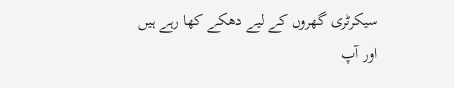سیکرٹری گھروں کے لیے دھکے کھا رہے ہیں اور آپ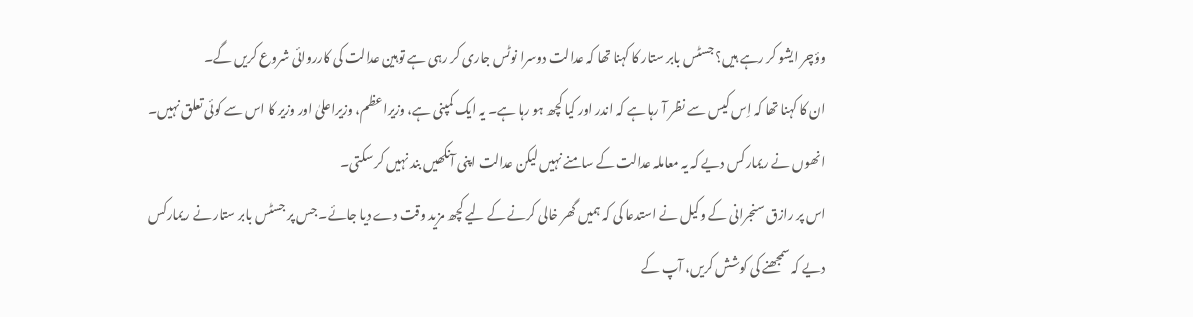وؤچر ایشو کر رہے ہیں؟ جسٹس بابر ستار کا کہنا تھا کہ عدالت دوسرا نوٹس جاری کر رہی ہے توہین عدالت کی کارروائی شروع کریں گے۔
ان کا کہنا تھا کہ اِس کیس سے نظر آ رہا ہے کہ اندر اور کیا کچھ ہو رہا ہے۔ یہ ایک کمپنی ہے، وزیراعظم، وزیراعلیٰ اور وزیر کا اس سے کوئی تعلق نہیں۔
انھوں نے ریمارکس دیے کہ یہ معاملہ عدالت کے سامنے نہیں لیکن عدالت اپنی آنکھیں بند نہیں کر سکتی۔
اس پر رازق سنجرانی کے وکیل نے استدعا کی کہ ہمیں گھر خالی کرنے کے لیے کچھ مزید وقت دے دیا جائے۔ جس پر جسٹس بابر ستار نے ریمارکس دیے کہ سمجھنے کی کوشش کریں، آپ کے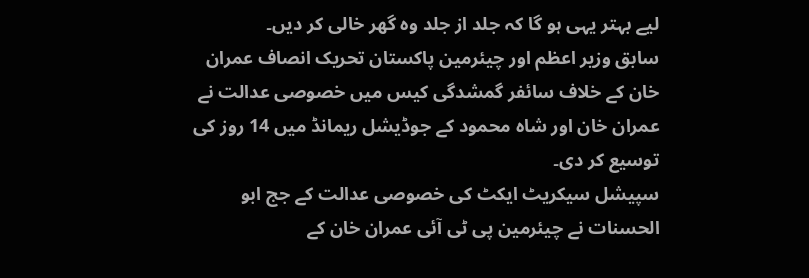لیے بہتر یہی ہو گا کہ جلد از جلد وہ گھر خالی کر دیں۔
سابق وزیر اعظم اور چیئرمین پاکستان تحریک انصاف عمران خان کے خلاف سائفر گمشدگی کیس میں خصوصی عدالت نے عمران خان اور شاہ محمود کے جوڈیشل ریمانڈ میں 14 روز کی توسیع کر دی۔
سپیشل سیکریٹ ایکٹ کی خصوصی عدالت کے جج ابو الحسنات نے چیئرمین پی ٹی آئی عمران خان کے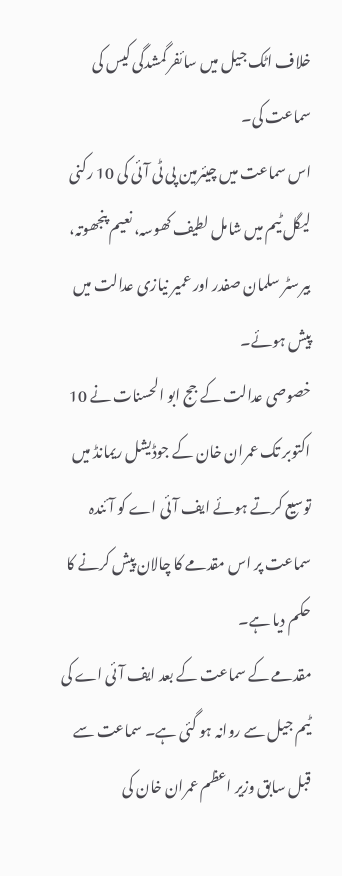خلاف اٹک جیل میں سائفر گمشدگی کیس کی سماعت کی۔
اس سماعت میں چیئرمین پی ٹی آئی کی 10 رکنی لیگل ٹیم میں شامل لطیف کھوسہ، نعیم پنجھوتہ، بیرسٹر سلمان صفدر اور عمیر نیازی عدالت میں پیش ہوئے۔
خصوصی عدالت کے جج ابو الحسنات نے 10 اکتوبر تک عمران خان کے جوڈیشل ریمانڈ میں توسیع کرتے ہوئے ایف آئی اے کو آئندہ سماعت پر اس مقدمے کا چالان پیش کرنے کا حکم دیا ہے۔
مقدمے کے سماعت کے بعد ایف آئی اے کی ٹیم جیل سے روانہ ہو گئی ہے۔ سماعت سے قبل سابق وزیر اعظم عمران خان کی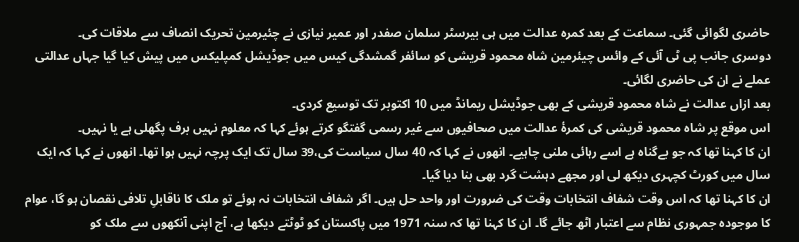حاضری لگوائی گئی۔ سماعت کے بعد کمرہ عدالت میں ہی بیرسٹر سلمان صفدر اور عمیر نیازی نے چئیرمین تحریک انصاف سے ملاقات کی۔
دوسری جانب پی ٹی آئی کے وائس چیئرمین شاہ محمود قریشی کو سائفر گمشدگی کیس میں جوڈیشل کمپلیکس میں پیش کیا گیا جہاں عدالتی عملے نے ان کی حاضری لگائی۔
بعد ازاں عدالت نے شاہ محمود قریشی کے بھی جوڈیشل ریمانڈ میں 10 اکتوبر تک توسیع کردی۔
اس موقع پر شاہ محمود قریشی کی کمرۂ عدالت میں صحافیوں سے غیر رسمی گفتگو کرتے ہوئے کہا کہ معلوم نہیں برف پگھلی ہے یا نہیں۔
ان کا کہنا تھا کہ جو بےگناہ ہے اسے رہائی ملنی چاہیے۔ انھوں نے کہا کہ 40 سال سیاست کی،39 سال تک ایک پرچہ نہیں ہوا تھا۔ انھوں نے کہا کہ ایک سال میں کورٹ کچہری دیکھ لی اور مجھے دہشت گرد بھی بنا دیا گیا۔
ان کا کہنا تھا کہ اس وقت شفاف انتخابات وقت کی ضرورت اور واحد حل ہیں۔ اگر شفاف انتخابات نہ ہوئے تو ملک کا ناقابلِ تلافی نقصان ہو گا، عوام کا موجودہ جمہوری نظام سے اعتبار اٹھ جائے گا۔ ان کا کہنا تھا کہ سنہ 1971 میں پاکستان کو ٹوٹتے دیکھا ہے، آج اپنی آنکھوں سے ملک کو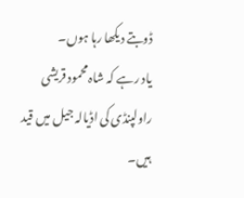ڈوبتے دیکھا رہا ہوں۔
یاد رہے کہ شاہ محمود قریشی راولپنڈی کی اڈیالہ جیل میں قید ہیں۔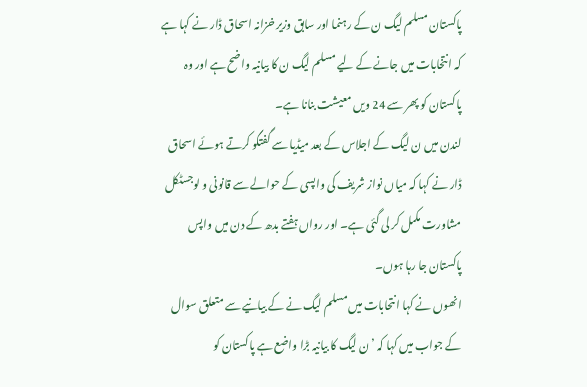پاکستان مسلم لیگ ن کے رہنما اور سابق وزیر خزانہ اسحاق ڈار نے کہا ہے کہ انتخابات میں جانے کے لیے مسلم لیگ ن کا بیانیہ واضح ہے اور وہ پاکستان کو پھر سے 24 ویں معیشت بنانا ہے۔
لندن میں ن لیگ کے اجلاس کے بعد میڈیا سے گفتگو کرتے ہوئے اسحاق ڈار نے کہا کہ میاں نواز شریف کی واپسی کے حوالے سے قانونی و لوجسٹکل مشاورت مکمل کر لی گئی ہے۔ اور رواں ہفتے بدھ کے دن میں واپس پاکستان جا رہا ہوں۔
انھوں نے کہا انتحابات میں مسلم لیگ نے کے بیانیے سے متعلق سوال کے جواب میں کہا کہ ’ن لیگ کا بیانیہ بڑا واضع ہے پاکستان کو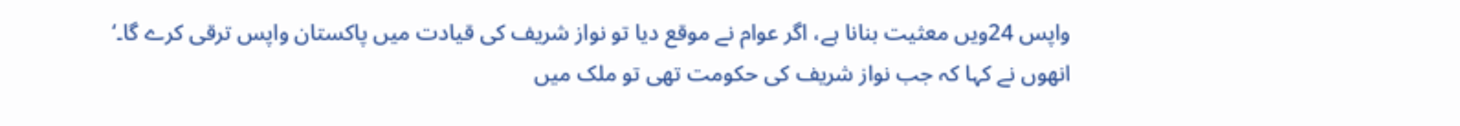واپس 24ویں معثیت بنانا ہے، اگر عوام نے موقع دیا تو نواز شریف کی قیادت میں پاکستان واپس ترقی کرے گا۔‘
انھوں نے کہا کہ جب نواز شریف کی حکومت تھی تو ملک میں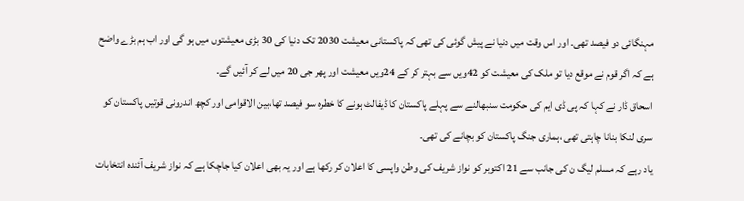مہنگائی دو فیصد تھی۔ اور اس وقت میں دنیا نے پیش گوئی کی تھی کہ پاکستانی معیشت 2030 تک دنیا کی 30 بڑی معیشتوں میں ہو گی اور اب ہم بڑے واضح ہے کہ اگر قوم نے موقع دیا تو ملک کی معیشت کو 42ویں سے بہتر کر کے 24ویں معیشت اور پھر جی 20 میں لے کر آئیں گے۔
اسحاق ڈار نے کہا کہ پی ڈی ایم کی حکومت سنبھالنے سے پہلے پاکستان کا ڈیفالٹ ہونے کا خطرہ سو فیصد تھا،بین الاقوامی اور کچھ اندرونی قوتیں پاکستان کو سری لنکا بنانا چاہتی تھی ،ہماری جنگ پاکستان کو بچانے کی تھی۔
یاد رہے کہ مسلم لیگ ن کی جانب سے 21 اکتوبر کو نواز شریف کی وطن واپسی کا اعلان کر رکھا ہے اور یہ بھی اعلان کیا جاچکا ہے کہ نواز شریف آئندہ انتخابات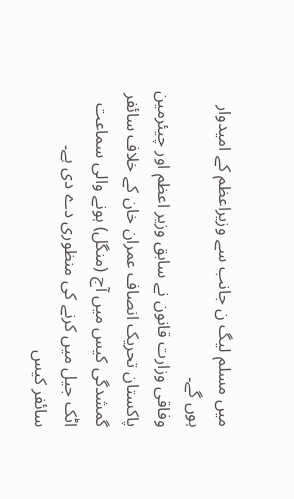میں مسلم لیگ ن جانب سے وزیراعظم کے امیدوار ہوں گے۔
وفاقی وزارت قانون نے سابق وزیر اعظم اور چیئرمین پاکستان تحریک انصاف عمران خان کے خلاف سائفر گمشدگی کیس میں آج (منگل) ہونے والی سماعت اٹک جیل میں کرنے کی منظوری دے دی ہے۔
سائفر کیس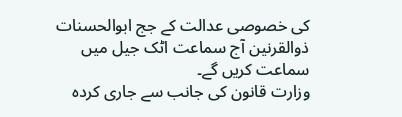کی خصوصی عدالت کے جج ابوالحسنات ذوالقرنین آج سماعت اٹک جیل میں سماعت کریں گے۔
وزارت قانون کی جانب سے جاری کردہ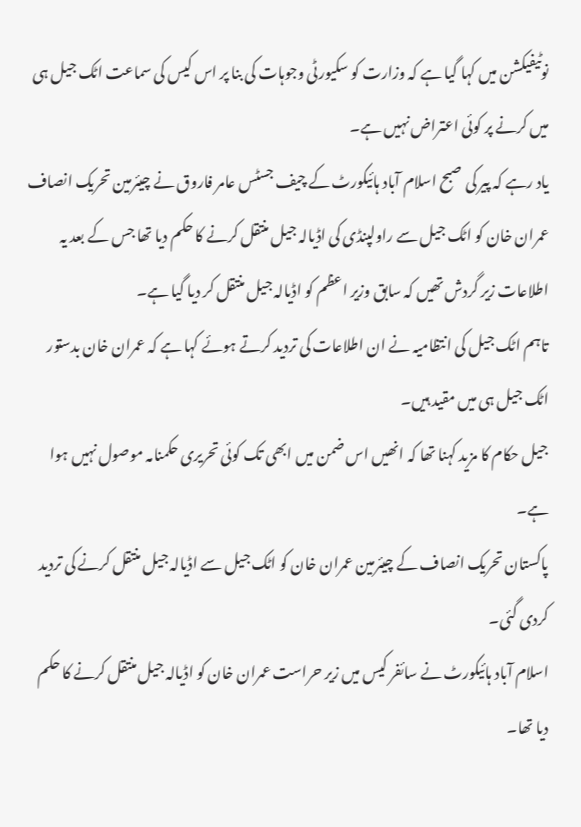نوٹیفیکشن میں کہا گیا ہے کہ وزارت کو سکیورٹی وجوہات کی بنا پر اس کیس کی سماعت اٹک جیل ہی میں کرنے پر کوئی اعتراض نہیں ہے۔
یاد رہے کہ پیر کی صبح اسلام آباد ہائیکورٹ کے چیف جسٹس عامر فاروق نے چیئرمین تحریک انصاف عمران خان کو اٹک جیل سے راولپنڈی کی اڈیالہ جیل منتقل کرنے کا حکم دیا تھا جس کے بعد یہ اطلاعات زیر گردش تھیں کہ سابق وزیر اعظم کو اڈیالہ جیل منتقل کر دیا گیا ہے۔
تاہم اٹک جیل کی انتظامیہ نے ان اطلاعات کی تردید کرتے ہوئے کہا ہے کہ عمران خان بدستور اٹک جیل ہی میں مقید ہیں۔
جیل حکام کا مزید کہنا تھا کہ انھیں اس ضمن میں ابھی تک کوئی تحریری حکمنامہ موصول نہیں ہوا ہے۔
پاکستان تحریک انصاف کے چیئرمین عمران خان کو اٹک جیل سے اڈیالہ جیل منتقل کرنے کی تردید کردی گئی۔
اسلام آباد ہائیکورٹ نے سائفر کیس میں زیر حراست عمران خان کو اڈیالہ جیل منتقل کرنے کا حکم دیا تھا۔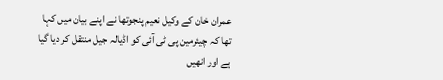عمران خان کے وکیل نعیم پنجوتھا نے اپنے بیان میں کہا تھا کہ چیئرمین پی ٹی آئی کو اڈیالہ جیل منتقل کر دیا گیا ہے اور انھیں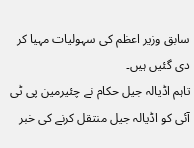سابق وزیر اعظم کی سہولیات مہیا کر دی گئیں ہیں۔
تاہم اڈیالہ جیل حکام نے چئیرمین پی ٹی آئی کو اڈیالہ جیل منتقل کرنے کی خبر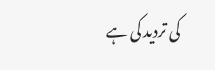کی تردید کی ہے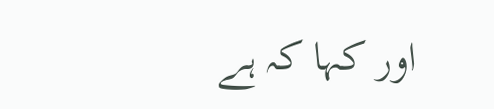اور کہا کہ ہے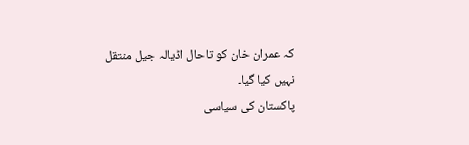کہ عمران خان کو تاحال اڈیالہ جیل منتقل نہیں کیا گیا۔
پاکستان کی سیاسی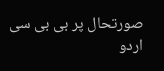صورتحال پر بی بی سی اردو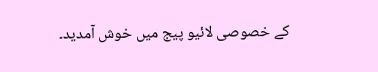کے خصوصی لائیو پیج میں خوش آمدید۔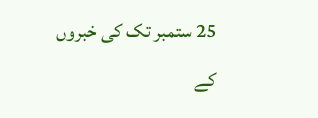25 ستمبر تک کی خبروں کے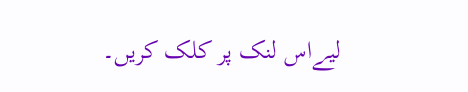لیےاس لنک پر کلک کریں۔